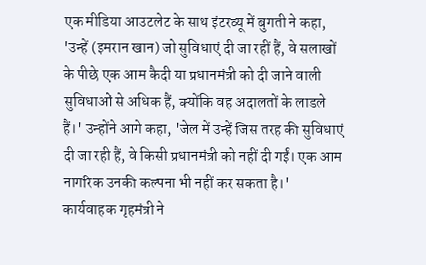एक मीडिया आउटलेट के साथ इंटरव्यू में बुगती ने कहा, 'उन्हें (इमरान खान) जो सुविधाएं दी जा रहीं हैं, वे सलाखों के पीछे एक आम कैदी या प्रधानमंत्री को दी जाने वाली सुविधाओं से अधिक हैं, क्योंकि वह अदालतों के लाडले हैं।' उन्होंने आगे कहा, 'जेल में उन्हें जिस तरह की सुविधाएं दी जा रही हैं, वे किसी प्रधानमंत्री को नहीं दी गईं। एक आम नागरिक उनकी कल्पना भी नहीं कर सकता है।'
कार्यवाहक गृहमंत्री ने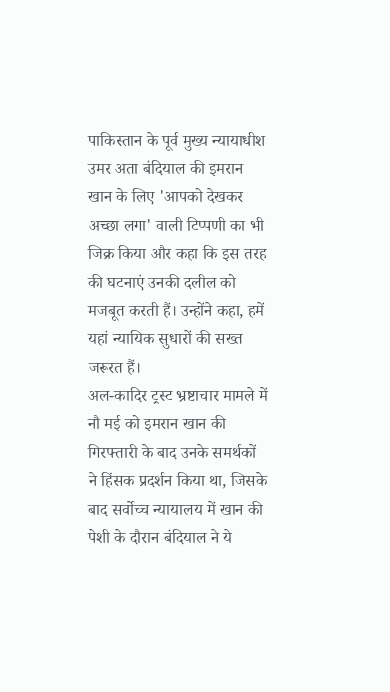पाकिस्तान के पूर्व मुख्य न्यायाधीश उमर अता बंदियाल की इमरान खान के लिए 'आपको देखकर अच्छा लगा' वाली टिप्पणी का भी जिक्र किया और कहा कि इस तरह की घटनाएं उनकी दलील को मजबूत करती हैं। उन्होंने कहा, हमें यहां न्यायिक सुधारों की सख्त जरूरत हैं।
अल-कादिर ट्रस्ट भ्रष्टाचार मामले में नौ मई को इमरान खान की गिरफ्तारी के बाद उनके समर्थकों ने हिंसक प्रदर्शन किया था, जिसके बाद सर्वोच्च न्यायालय में खान की पेशी के दौरान बंदियाल ने ये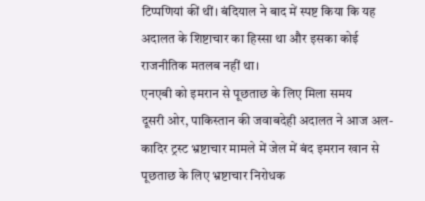टिप्पणियां कीं थीं। बंदियाल ने बाद में स्पष्ट किया कि यह अदालत के शिष्टाचार का हिस्सा था और इसका कोई राजनीतिक मतलब नहीं था।
एनएबी को इमरान से पूछताछ के लिए मिला समय
दूसरी ओर, पाकिस्तान की जवाबदेही अदालत ने आज अल-कादिर ट्रस्ट भ्रष्टाचार मामले में जेल में बंद इमरान खान से पूछताछ के लिए भ्रष्टाचार निरोधक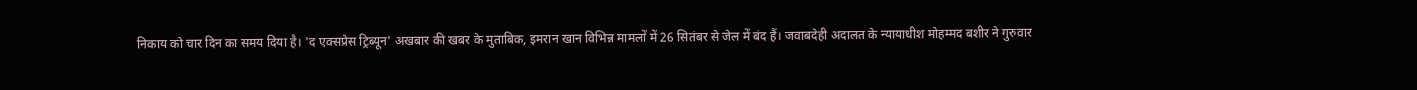निकाय को चार दिन का समय दिया है। 'द एक्सप्रेस ट्रिब्यून' अखबार की खबर के मुताबिक, इमरान खान विभिन्न मामलों में 26 सितंबर से जेल में बंद हैं। जवाबदेही अदालत के न्यायाधीश मोहम्मद बशीर ने गुरुवार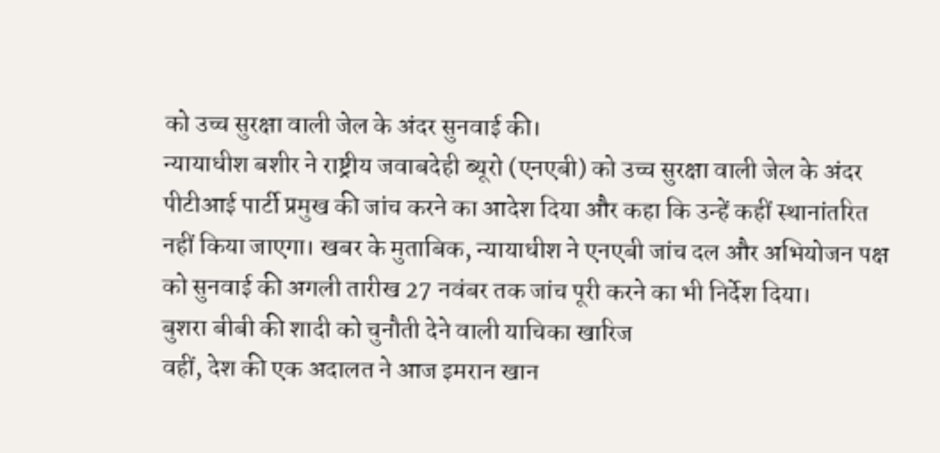को उच्च सुरक्षा वाली जेल के अंदर सुनवाई की।
न्यायाधीश बशीर ने राष्ट्रीय जवाबदेही ब्यूरो (एनएबी) को उच्च सुरक्षा वाली जेल के अंदर पीटीआई पार्टी प्रमुख की जांच करने का आदेश दिया और कहा कि उन्हें कहीं स्थानांतरित नहीं किया जाएगा। खबर के मुताबिक, न्यायाधीश ने एनएबी जांच दल और अभियोजन पक्ष को सुनवाई की अगली तारीख 27 नवंबर तक जांच पूरी करने का भी निर्देश दिया।
बुशरा बीबी की शादी को चुनौती देने वाली याचिका खारिज
वहीं, देश की एक अदालत ने आज इमरान खान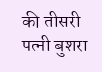की तीसरी पत्नी बुशरा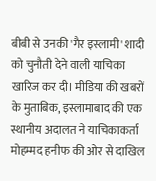बीबी से उनकी 'गैर इस्लामी' शादी को चुनौती देने वाली याचिका खारिज कर दी। मीडिया की खबरों के मुताबिक, इस्लामाबाद की एक स्थानीय अदालत ने याचिकाकर्ता मोहम्मद हनीफ की ओर से दाखिल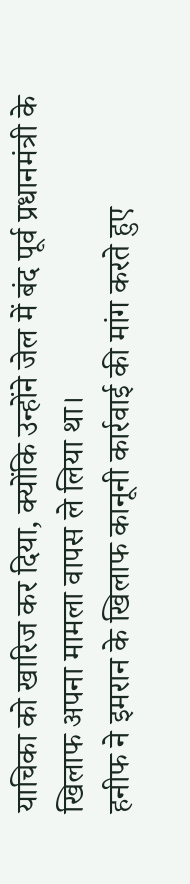याचिका को खारिज कर दिया, क्योंकि उन्होंने जेल में बंद पूर्व प्रधानमंत्री के खिलाफ अपना मामला वापस ले लिया था।
हनीफ ने इमरान के खिलाफ कानूनी कार्रवाई की मांग करते हुए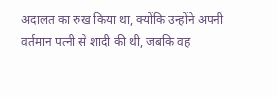अदालत का रुख किया था, क्योंकि उन्होंने अपनी वर्तमान पत्नी से शादी की थी, जबकि वह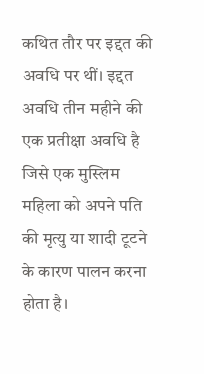कथित तौर पर इद्दत की अवधि पर थीं। इद्दत अवधि तीन महीने की एक प्रतीक्षा अवधि है जिसे एक मुस्लिम महिला को अपने पति की मृत्यु या शादी टूटने के कारण पालन करना होता है।